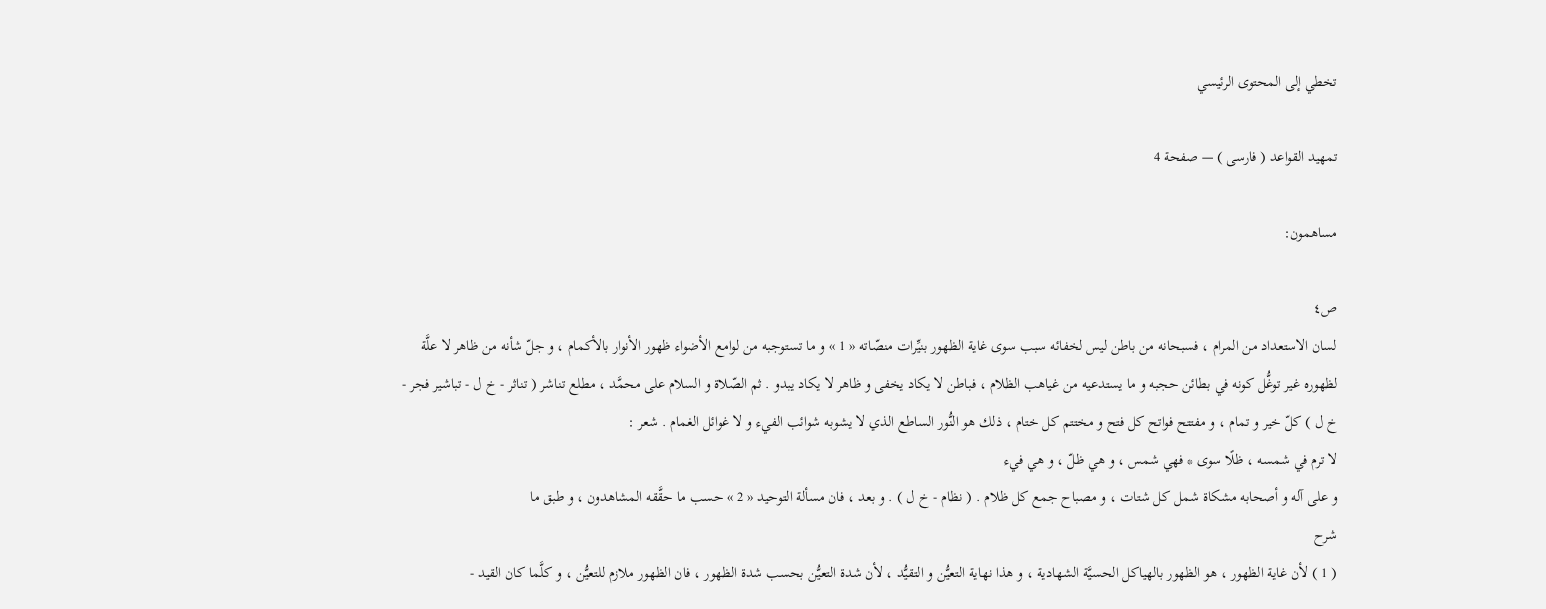تخطي إلى المحتوى الرئيسي

تمهيد القواعد ( فارسى ) — صفحة 4

مساهمون:

ص٤
لسان الاستعداد من المرام ، فسبحانه من باطن ليس لخفائه سبب سوى غاية الظهور بنيِّرات منصّاته « 1 » و ما تستوجبه من لوامع الأضواء ظهور الأنوار بالأكمام ، و جلّ شأنه من ظاهر لا علَّة لظهوره غير توغُّل كونه في بطائن حجبه و ما يستدعيه من غياهب الظلام ، فباطن لا يكاد يخفى و ظاهر لا يكاد يبدو . ثم الصّلاة و السلام على محمَّد ، مطلع تناشر ( تناثر - خ ل - تباشير فجر - خ ل ) كلّ خير و تمام ، و مفتتح فواتح كل فتح و مختتم كل ختام ، ذلك هو النُّور الساطع الذي لا يشوبه شوائب الفيء و لا غوائل الغمام . شعر :
لا ترم في شمسه ، ظلًا سوى * فهي شمس ، و هي ظلّ ، و هي فيء
و على آله و أصحابه مشكاة شمل كل شتات ، و مصباح جمع كل ظلام . ( نظام - خ ل ) . و بعد ، فان مسألة التوحيد « 2 » حسب ما حقَّقه المشاهدون ، و طبق ما
شرح
( 1 ) لأن غاية الظهور ، هو الظهور بالهياكل الحسيَّة الشهادية ، و هذا نهاية التعيُّن و التقيُّد ، لأن شدة التعيُّن بحسب شدة الظهور ، فان الظهور ملازم للتعيُّن ، و كلَّما كان القيد -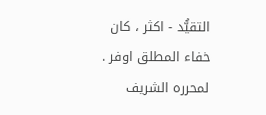التقيُّد - اكثر ، كان خفاء المطلق اوفر . لمحرره الشريف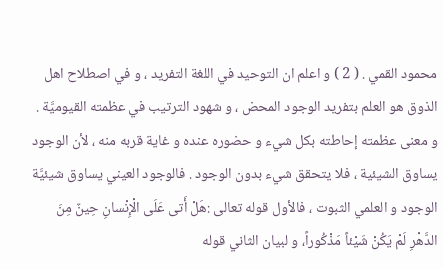محمود القمي . ( 2 ) و اعلم ان التوحيد في اللغة التفريد ، و في اصطلاح اهل الذوق هو العلم بتفريد الوجود المحض ، و شهود الترتيب في عظمته القيوميَّة . و معنى عظمته إحاطته بكل شيء و حضوره عنده و غاية قربه منه ، لأن الوجود يساوق الشيئية ، فلا يتحقق شيء بدون الوجود . فالوجود العيني يساوق شيئيَّة الوجود و العلمي الثبوت ، فالأول قوله تعالى :هَلْ أَتى عَلَى الْإِنْسانِ حِينٌ مِنَ الدَّهْرِ لَمْ يَكُنْ شَيْئاً مَذْكُوراً، و لبيان الثاني قوله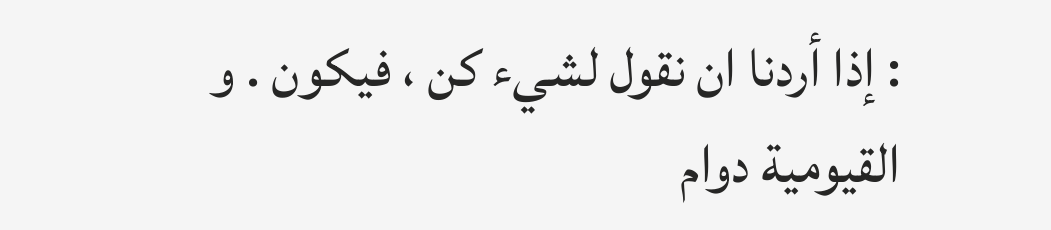: إذا أردنا ان نقول لشيء كن ، فيكون . و القيومية دوام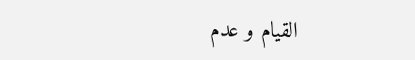القيام و عدم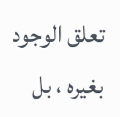تعلق الوجود بغيره ، بل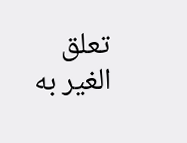تعلق الغير به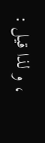، و لذا قيل :